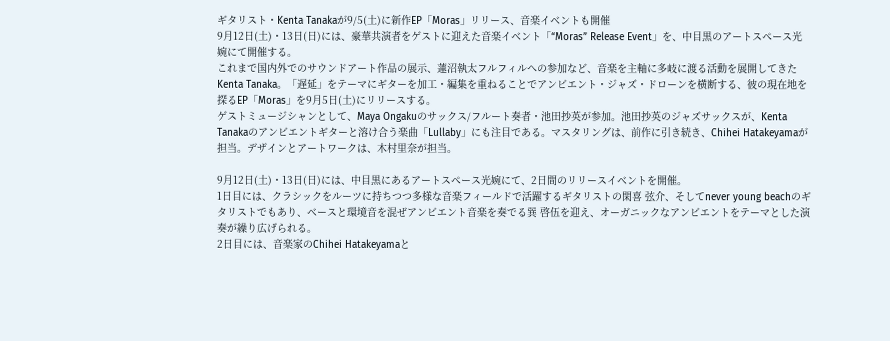ギタリスト・Kenta Tanakaが9/5(土)に新作EP「Moras」リリース、音楽イベントも開催
9月12日(土)・13日(日)には、豪華共演者をゲストに迎えた音楽イベント「“Moras” Release Event」を、中目黒のアートスペース光婉にて開催する。
これまで国内外でのサウンドアート作品の展示、蓮沼執太フルフィルへの参加など、音楽を主軸に多岐に渡る活動を展開してきたKenta Tanaka。「遅延」をテーマにギターを加工・編集を重ねることでアンビエント・ジャズ・ドローンを横断する、彼の現在地を探るEP「Moras」を9月5日(土)にリリースする。
ゲストミュージシャンとして、Maya Ongakuのサックス/フルート奏者・池田抄英が参加。池田抄英のジャズサックスが、Kenta Tanakaのアンビエントギターと溶け合う楽曲「Lullaby」にも注目である。マスタリングは、前作に引き続き、Chihei Hatakeyamaが担当。デザインとアートワークは、木村里奈が担当。

9月12日(土)・13日(日)には、中目黒にあるアートスペース光婉にて、2日間のリリースイベントを開催。
1日目には、クラシックをルーツに持ちつつ多様な音楽フィールドで活躍するギタリストの閑喜 弦介、そしてnever young beachのギタリストでもあり、ベースと環境音を混ぜアンビエント音楽を奏でる巽 啓伍を迎え、オーガニックなアンビエントをテーマとした演奏が繰り広げられる。
2日目には、音楽家のChihei Hatakeyamaと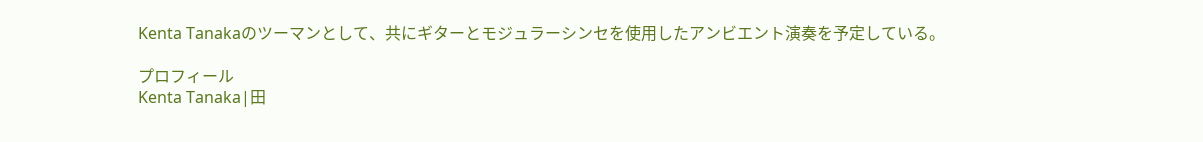Kenta Tanakaのツーマンとして、共にギターとモジュラーシンセを使用したアンビエント演奏を予定している。

プロフィール
Kenta Tanaka|田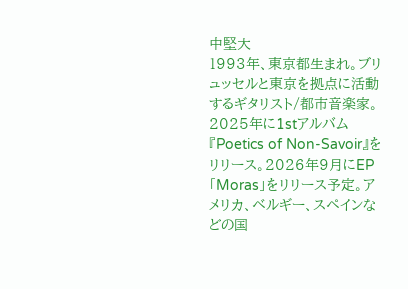中堅大
1993年、東京都生まれ。ブリュッセルと東京を拠点に活動するギタリスト/都市音楽家。2025年に1stアルバム『Poetics of Non-Savoir』をリリース。2026年9月にEP「Moras」をリリース予定。アメリカ、ベルギー、スペインなどの国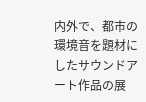内外で、都市の環境音を題材にしたサウンドアート作品の展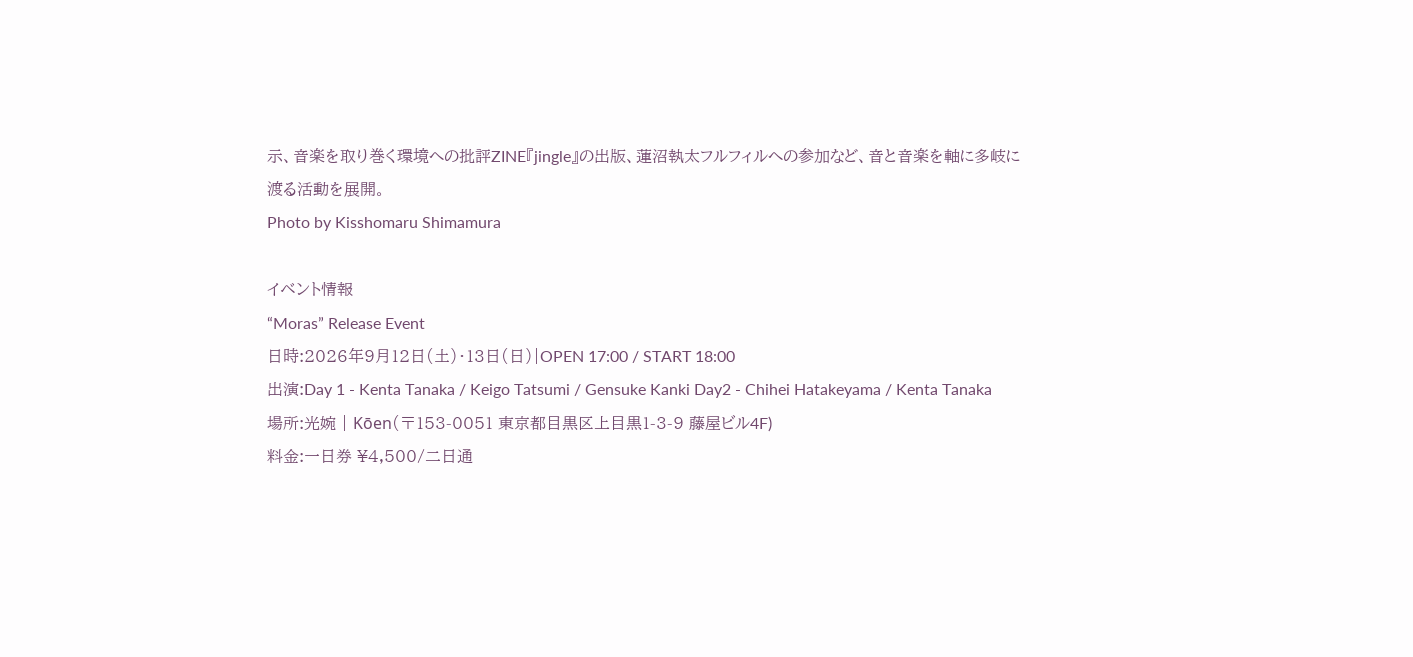示、音楽を取り巻く環境への批評ZINE『jingle』の出版、蓮沼執太フルフィルへの参加など、音と音楽を軸に多岐に渡る活動を展開。
Photo by Kisshomaru Shimamura

イベント情報
“Moras” Release Event
日時:2026年9月12日(土)・13日(日)|OPEN 17:00 / START 18:00
出演:Day 1 - Kenta Tanaka / Keigo Tatsumi / Gensuke Kanki Day2 - Chihei Hatakeyama / Kenta Tanaka
場所:光婉 | Kōen(〒153-0051 東京都目黒区上目黒1-3-9 藤屋ビル4F)
料金:一日券 ¥4,500/二日通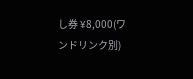し券 ¥8,000(ワンドリンク別)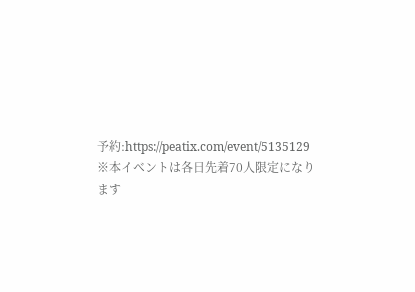予約:https://peatix.com/event/5135129
※本イベントは各日先着70人限定になります